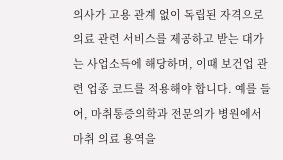의사가 고용 관계 없이 독립된 자격으로 의료 관련 서비스를 제공하고 받는 대가는 사업소득에 해당하며, 이때 보건업 관련 업종 코드를 적용해야 합니다. 예를 들어, 마취통증의학과 전문의가 병원에서 마취 의료 용역을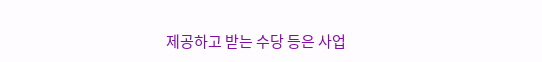제공하고 받는 수당 등은 사업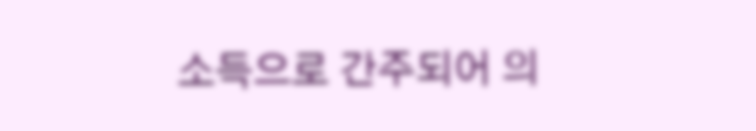소득으로 간주되어 의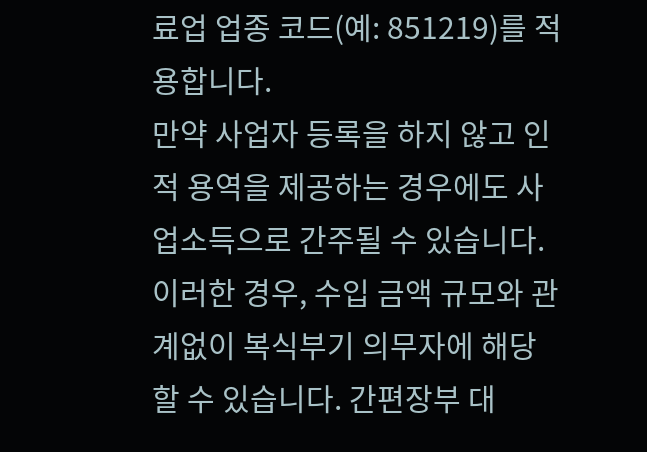료업 업종 코드(예: 851219)를 적용합니다.
만약 사업자 등록을 하지 않고 인적 용역을 제공하는 경우에도 사업소득으로 간주될 수 있습니다. 이러한 경우, 수입 금액 규모와 관계없이 복식부기 의무자에 해당할 수 있습니다. 간편장부 대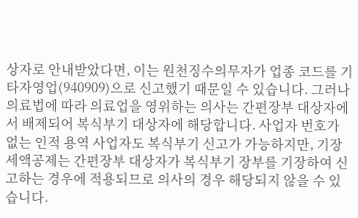상자로 안내받았다면, 이는 원천징수의무자가 업종 코드를 기타자영업(940909)으로 신고했기 때문일 수 있습니다. 그러나 의료법에 따라 의료업을 영위하는 의사는 간편장부 대상자에서 배제되어 복식부기 대상자에 해당합니다. 사업자 번호가 없는 인적 용역 사업자도 복식부기 신고가 가능하지만, 기장세액공제는 간편장부 대상자가 복식부기 장부를 기장하여 신고하는 경우에 적용되므로 의사의 경우 해당되지 않을 수 있습니다.